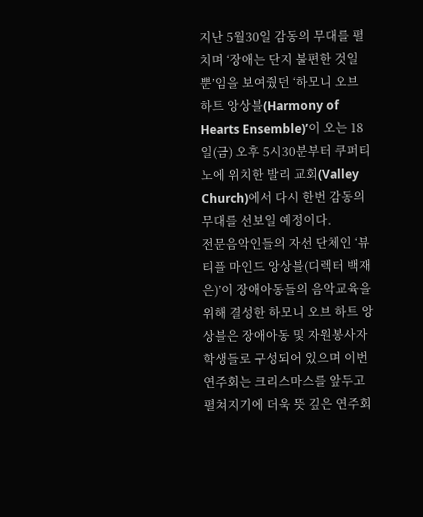지난 5월30일 감동의 무대를 펼치며 ‘장애는 단지 불편한 것일 뿐’임을 보여줬던 ‘하모니 오브 하트 앙상블(Harmony of Hearts Ensemble)’이 오는 18일(금) 오후 5시30분부터 쿠퍼티노에 위치한 발리 교회(Valley Church)에서 다시 한번 감동의 무대를 선보일 예정이다.
전문음악인들의 자선 단체인 ‘뷰티플 마인드 앙상블(디렉터 백재은)’이 장애아동들의 음악교육을 위해 결성한 하모니 오브 하트 앙상블은 장애아동 및 자원봉사자 학생들로 구성되어 있으며 이번 연주회는 크리스마스를 앞두고 펼쳐지기에 더욱 뜻 깊은 연주회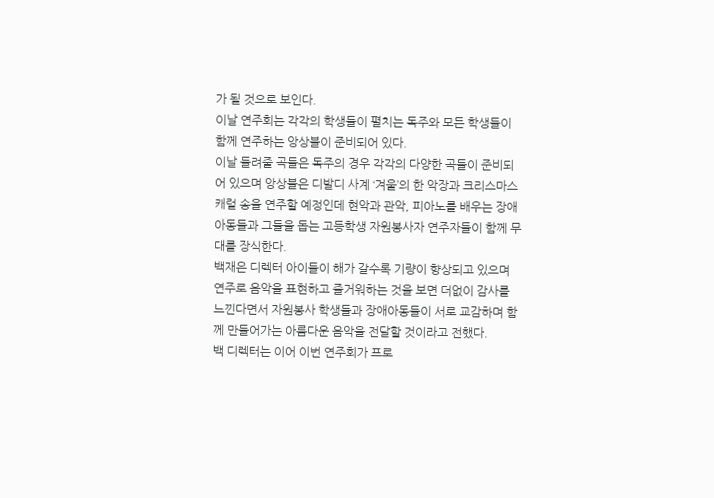가 될 것으로 보인다.
이날 연주회는 각각의 학생들이 펼치는 독주와 모든 학생들이 함께 연주하는 앙상블이 준비되어 있다.
이날 들려줄 곡들은 독주의 경우 각각의 다양한 곡들이 준비되어 있으며 앙상블은 디발디 사계 ‘겨울’의 한 악장과 크리스마스 캐럴 송을 연주할 예정인데 현악과 관악, 피아노를 배우는 장애아동들과 그들을 돕는 고등학생 자원봉사자 연주자들이 함께 무대를 장식한다.
백재은 디렉터 아이들이 해가 갈수록 기량이 향상되고 있으며 연주로 음악을 표현하고 즐거워하는 것을 보면 더없이 감사를 느낀다면서 자원봉사 학생들과 장애아동들이 서로 교감하며 함께 만들어가는 아름다운 음악을 전달할 것이라고 전했다.
백 디렉터는 이어 이번 연주회가 프로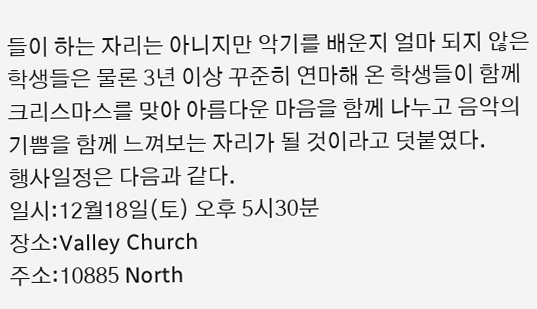들이 하는 자리는 아니지만 악기를 배운지 얼마 되지 않은 학생들은 물론 3년 이상 꾸준히 연마해 온 학생들이 함께 크리스마스를 맞아 아름다운 마음을 함께 나누고 음악의 기쁨을 함께 느껴보는 자리가 될 것이라고 덧붙였다.
행사일정은 다음과 같다.
일시:12월18일(토) 오후 5시30분
장소:Valley Church
주소:10885 North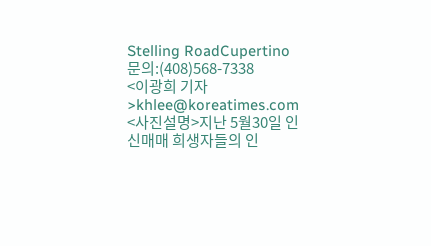Stelling RoadCupertino
문의:(408)568-7338
<이광희 기자>khlee@koreatimes.com
<사진설명>지난 5월30일 인신매매 희생자들의 인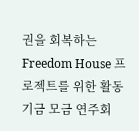권을 회복하는 Freedom House 프로젝트를 위한 활동 기금 모금 연주회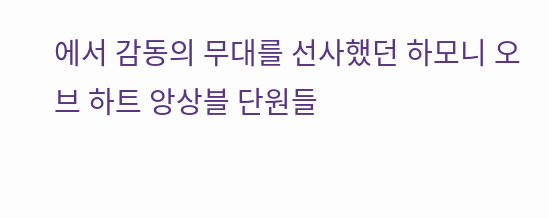에서 감동의 무대를 선사했던 하모니 오브 하트 앙상블 단원들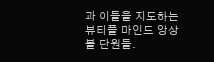과 이들을 지도하는 뷰티플 마인드 앙상블 단원들.